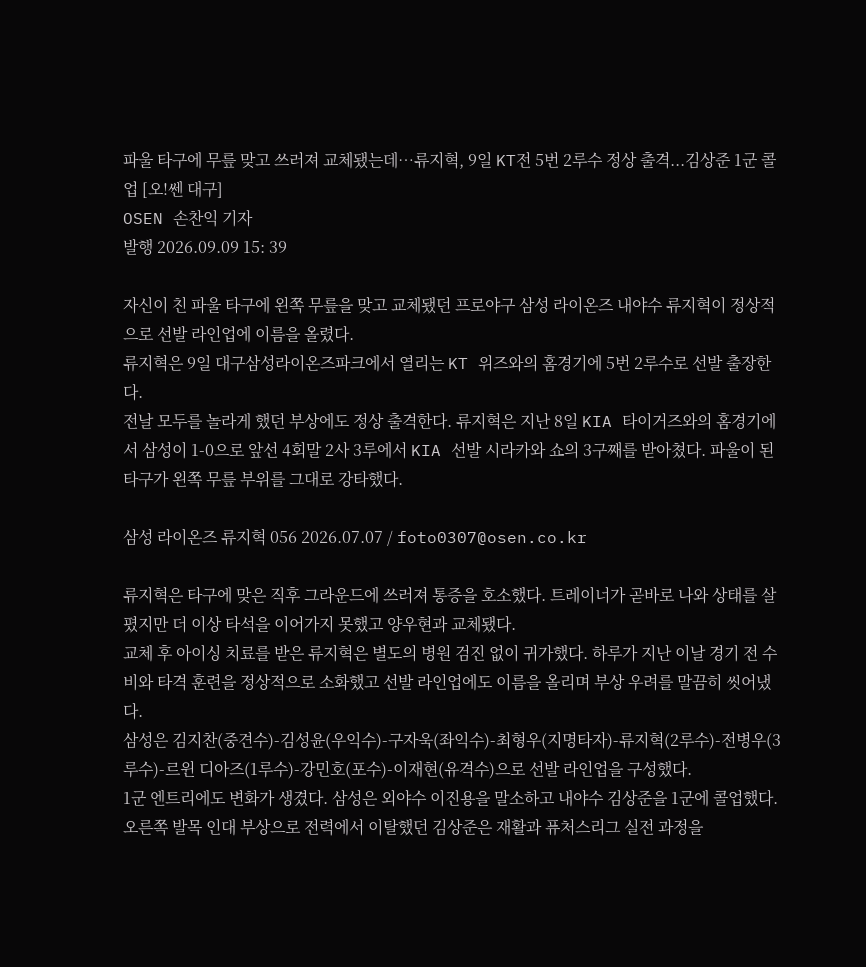파울 타구에 무릎 맞고 쓰러져 교체됐는데…류지혁, 9일 KT전 5번 2루수 정상 출격...김상준 1군 콜업 [오!쎈 대구]
OSEN 손찬익 기자
발행 2026.09.09 15: 39

자신이 친 파울 타구에 왼쪽 무릎을 맞고 교체됐던 프로야구 삼성 라이온즈 내야수 류지혁이 정상적으로 선발 라인업에 이름을 올렸다.
류지혁은 9일 대구삼성라이온즈파크에서 열리는 KT 위즈와의 홈경기에 5번 2루수로 선발 출장한다.
전날 모두를 놀라게 했던 부상에도 정상 출격한다. 류지혁은 지난 8일 KIA 타이거즈와의 홈경기에서 삼성이 1-0으로 앞선 4회말 2사 3루에서 KIA 선발 시라카와 쇼의 3구째를 받아쳤다. 파울이 된 타구가 왼쪽 무릎 부위를 그대로 강타했다.

삼성 라이온즈 류지혁 056 2026.07.07 / foto0307@osen.co.kr

류지혁은 타구에 맞은 직후 그라운드에 쓰러져 통증을 호소했다. 트레이너가 곧바로 나와 상태를 살폈지만 더 이상 타석을 이어가지 못했고 양우현과 교체됐다.
교체 후 아이싱 치료를 받은 류지혁은 별도의 병원 검진 없이 귀가했다. 하루가 지난 이날 경기 전 수비와 타격 훈련을 정상적으로 소화했고 선발 라인업에도 이름을 올리며 부상 우려를 말끔히 씻어냈다.
삼성은 김지찬(중견수)-김성윤(우익수)-구자욱(좌익수)-최형우(지명타자)-류지혁(2루수)-전병우(3루수)-르윈 디아즈(1루수)-강민호(포수)-이재현(유격수)으로 선발 라인업을 구성했다.
1군 엔트리에도 변화가 생겼다. 삼성은 외야수 이진용을 말소하고 내야수 김상준을 1군에 콜업했다. 오른쪽 발목 인대 부상으로 전력에서 이탈했던 김상준은 재활과 퓨처스리그 실전 과정을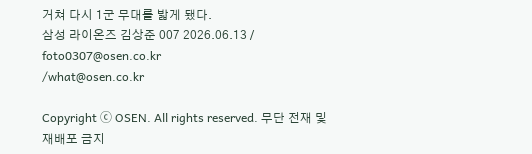거쳐 다시 1군 무대를 밟게 됐다.
삼성 라이온즈 김상준 007 2026.06.13 / foto0307@osen.co.kr
/what@osen.co.kr

Copyright ⓒ OSEN. All rights reserved. 무단 전재 및 재배포 금지